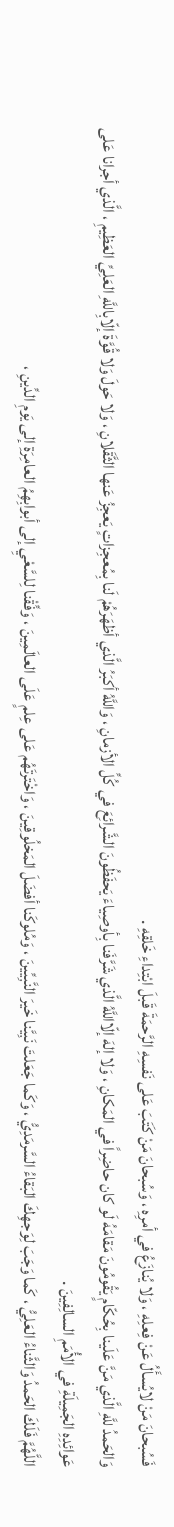فَسُبحانَ مَنْ لايُسأَلُ عَنْ فِعلِهِ ، وَلا يُنازَعُ في أمرِهِ ، وَسُبحانَ مَنْ كَتَبَ عَلى نَفسِهِ الرَّحمَةَ قَبلَ ابْتِداءِ خَلقِهِ .
وَالحَمدُ للَّهِ الَّذي مَنَّ عَلَينا بِحُكّامٍ يَقُومُونَ مَقامَهُ لَو كان حاضِراً في المَكانِ ، وَلا إلهَ إلّااللَّهُ الَّذي شَرَّفَنا بِأوصِياءَ يَحفَظُونَ الشَّرائِعَ في كُلِّ الأزمانِ ، وَاللَّهُ أكبَرُ الَّذي أظهَرَهُمْ لَنا بِمُعجِزاتٍ يَعجِزُ عَنها الثَّقَلانِ ، وَلا حَولَ وَلا قُوَّةَ إلّابِاللَّهِ العَلِيِّ العَظِيمِ ، الَّذي أجرانا عَلى عَوائِدِهِ الجَمِيلَةِ في الأُمَمِ السالِفِينَ .
اللَّهُمَّ فَلَكَ الحَمدُ وَالثَّناءُ العَلِيُّ ، كَما وَجَبَ لِوَجهِكَ البَقاءُ السَّرمَدِيُّ ، وَكَما جَعَلتَ نَبِيَّنا خَيرَ النَّبِيِّينَ ، وَمُلوكَنا أفضَلَ المَخلُوقِينَ ، وَاخْتَرتَهُم عَلى عِلمٍ عَلَى العالَمِينَ ، وَفِّقْنا لِلسَّعْيِ إلى أبوابِهِمُ العامِرَةِ إلى يَومِ الدِّينِ ،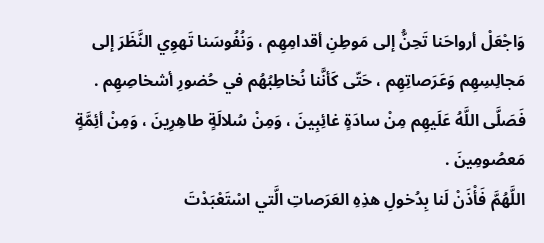وَاجْعَلْ أرواحَنا تَحِنُّ إلى مَوطِنِ أقدامِهِم ، وَنُفُوسَنا تَهوِي النَّظَرَ إلى مَجالِسِهِم وَعَرَصاتِهِم ، حَتّى كَأنَّنا نُخاطِبُهُم في حُضورِ أشخاصِهِم .
فَصَلَّى اللَّهُ عَلَيهِم مِنْ سادَةٍ غائِبِينَ ، وَمِنْ سُلالَةٍ طاهِرِينَ ، وَمِنْ أئِمَّةٍ مَعصُومِينَ .
اللَّهُمَّ فَأْذَنْ لَنا بِدُخولِ هذِهِ العَرَصاتِ الَّتي اسْتَعْبَدْتَ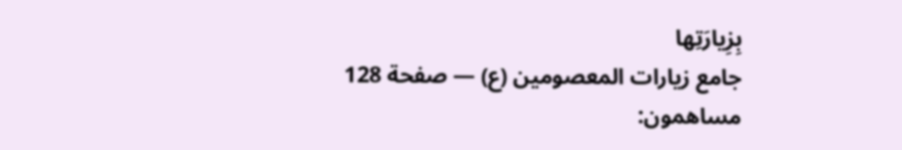بِزِيارَتِها
جامع زيارات المعصومين (ع) — صفحة 128
مساهمون: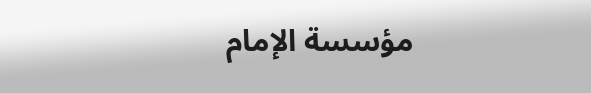مؤسسة الإمام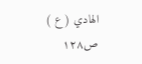الهادي ( ع )
ص١٢٨